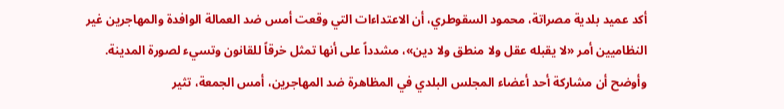أكد عميد بلدية مصراتة، محمود السقوطري، أن الاعتداءات التي وقعت أمس ضد العمالة الوافدة والمهاجرين غير النظاميين أمر «لا يقبله عقل ولا منطق ولا دين»، مشدداً على أنها تمثل خرقاً للقانون وتسيء لصورة المدينة. وأوضح أن مشاركة أحد أعضاء المجلس البلدي في المظاهرة ضد المهاجرين، أمس الجمعة، تثير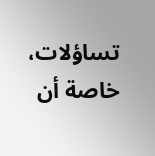تساؤلات، خاصة أن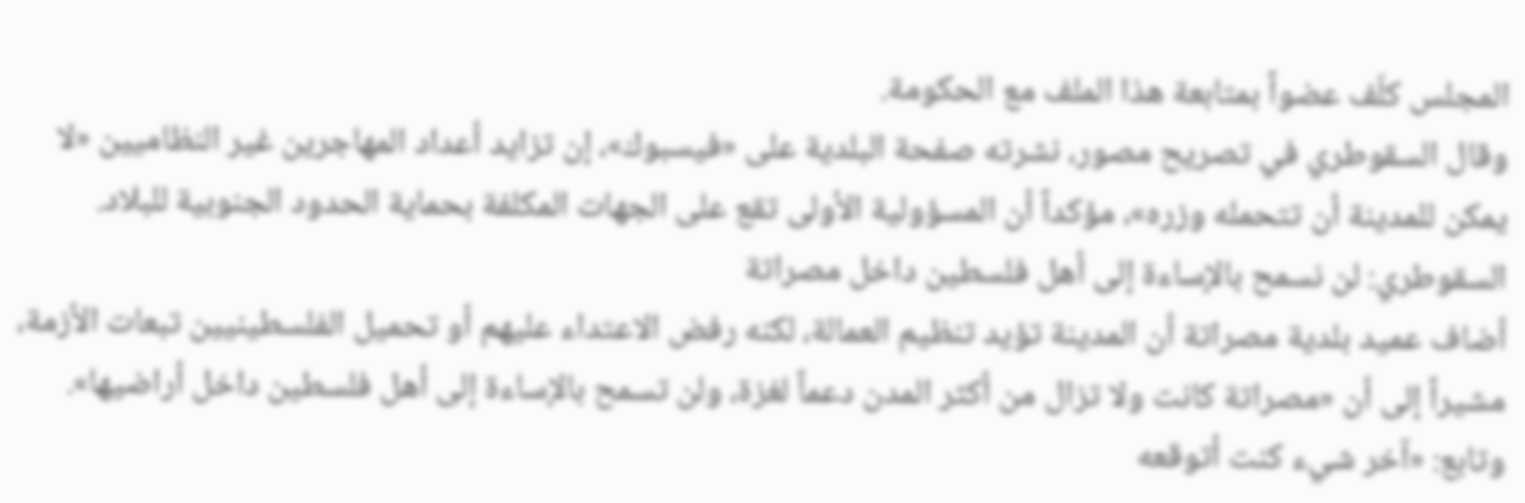المجلس كلّف عضواً بمتابعة هذا الملف مع الحكومة.
وقال السقوطري في تصريح مصور، نشرته صفحة البلدية على «فيسبوك»، إن تزايد أعداد المهاجرين غير النظاميين «لا يمكن للمدينة أن تتحمله وزره»، مؤكداً أن المسؤولية الأولى تقع على الجهات المكلفة بحماية الحدود الجنوبية للبلاد.
السقوطري: لن نسمح بالإساءة إلى أهل فلسطين داخل مصراتة
أضاف عميد بلدية مصراتة أن المدينة تؤيد تنظيم العمالة، لكنه رفض الاعتداء عليهم أو تحميل الفلسطينيين تبعات الأزمة، مشيراً إلى أن «مصراتة كانت ولا تزال من أكثر المدن دعماً لغزة، ولن تسمح بالإساءة إلى أهل فلسطين داخل أراضيها».
وتابع: «آخر شيء كنت أتوقعه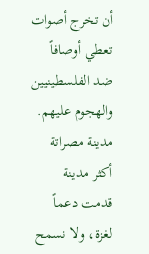أن تخرج أصوات تعطي أوصافاً ضد الفلسطينيين والهجوم عليهم. مدينة مصراتة أكثر مدينة قدمت دعماً لغزة، ولا نسمح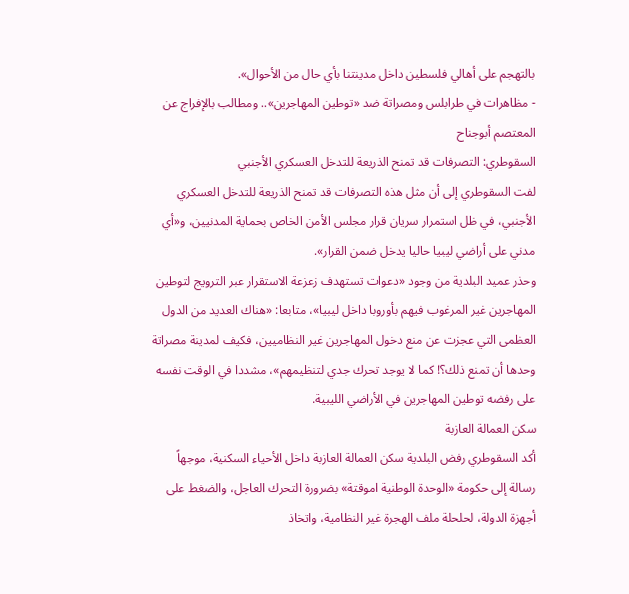بالتهجم على أهالي فلسطين داخل مدينتنا بأي حال من الأحوال».
- مظاهرات في طرابلس ومصراتة ضد «توطين المهاجرين».. ومطالب بالإفراج عن المعتصم أبوجناح
السقوطري: التصرفات قد تمنح الذريعة للتدخل العسكري الأجنبي
لفت السقوطري إلى أن مثل هذه التصرفات قد تمنح الذريعة للتدخل العسكري الأجنبي، في ظل استمرار سريان قرار مجلس الأمن الخاص بحماية المدنيين، و«أي مدني على أراضي ليبيا حاليا يدخل ضمن القرار».
وحذر عميد البلدية من وجود «دعوات تستهدف زعزعة الاستقرار عبر الترويج لتوطين المهاجرين غير المرغوب فيهم بأوروبا داخل ليبيا»، متابعا: «هناك العديد من الدول العظمى التي عجزت عن منع دخول المهاجرين غير النظاميين، فكيف لمدينة مصراتة وحدها أن تمنع ذلك؟! كما لا يوجد تحرك جدي لتنظيمهم»، مشددا في الوقت نفسه على رفضه توطين المهاجرين في الأراضي الليبية.
سكن العمالة العازبة
أكد السقوطري رفض البلدية سكن العمالة العازبة داخل الأحياء السكنية، موجهاً رسالة إلى حكومة «الوحدة الوطنية اموقتة» بضرورة التحرك العاجل، والضغط على أجهزة الدولة، لحلحلة ملف الهجرة غير النظامية، واتخاذ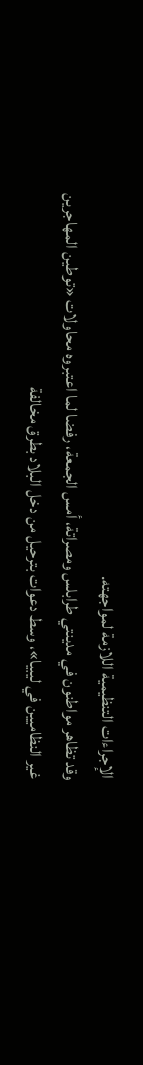الإجراءات التنظيمية اللازمة لمواجهته.
وقد تظاهر مواطنون في مدينتي طرابلس ومصراتة، أمس الجمعة، رفضا لما اعتبروه محاولات «توطين المهاجرين غير النظاميين في ليبيا»، وسط دعوات بترحيل من دخل البلاد بطرق مخالفة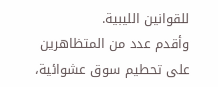للقوانين الليبية.
وأقدم عدد من المتظاهرين على تحطيم سوق عشوائية،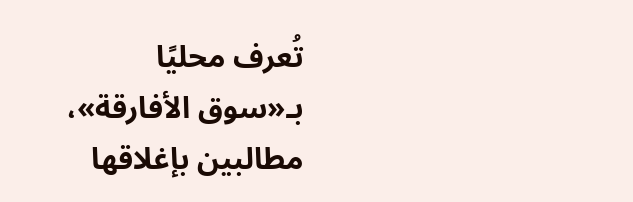تُعرف محليًا بـ«سوق الأفارقة»، مطالبين بإغلاقها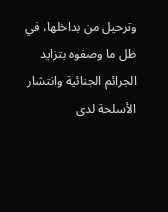وترحيل من بداخلها، في ظل ما وصفوه بتزايد الجرائم الجنائية وانتشار الأسلحة لدى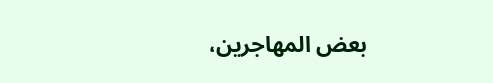بعض المهاجرين،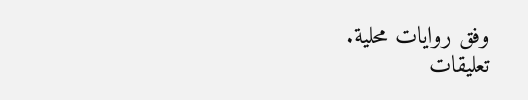وفق روايات محلية.
تعليقات